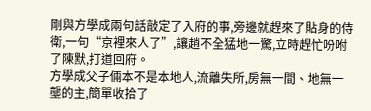剛與方學成兩句話敲定了入府的事,旁邊就趕來了貼身的侍衛,一句“京裡來人了”,讓趙不全猛地一驚,立時趕忙吩咐了陳默,打道回府。
方學成父子倆本不是本地人,流離失所,房無一間、地無一壟的主,簡單收拾了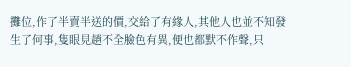攤位,作了半賣半送的價,交給了有緣人,其他人也並不知發生了何事,隻眼見趙不全臉色有異,便也都默不作聲,只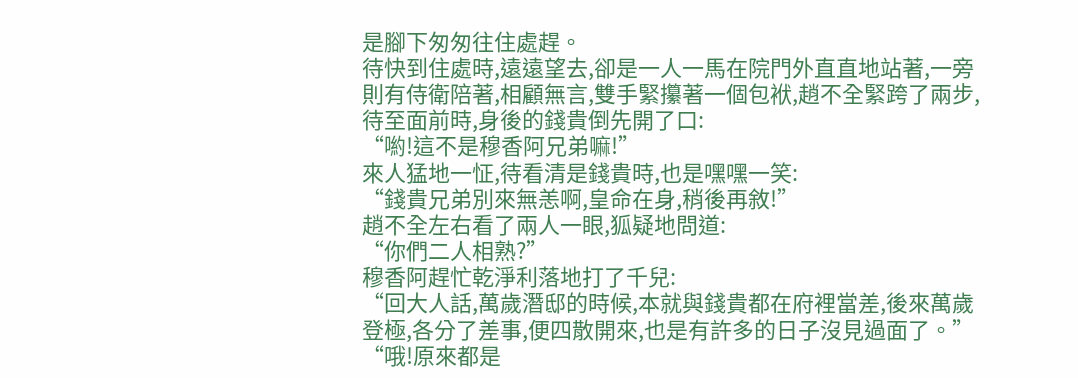是腳下匆匆往住處趕。
待快到住處時,遠遠望去,卻是一人一馬在院門外直直地站著,一旁則有侍衛陪著,相顧無言,雙手緊攥著一個包袱,趙不全緊跨了兩步,待至面前時,身後的錢貴倒先開了口:
“喲!這不是穆香阿兄弟嘛!”
來人猛地一怔,待看清是錢貴時,也是嘿嘿一笑:
“錢貴兄弟別來無恙啊,皇命在身,稍後再敘!”
趙不全左右看了兩人一眼,狐疑地問道:
“你們二人相熟?”
穆香阿趕忙乾淨利落地打了千兒:
“回大人話,萬歲潛邸的時候,本就與錢貴都在府裡當差,後來萬歲登極,各分了差事,便四散開來,也是有許多的日子沒見過面了。”
“哦!原來都是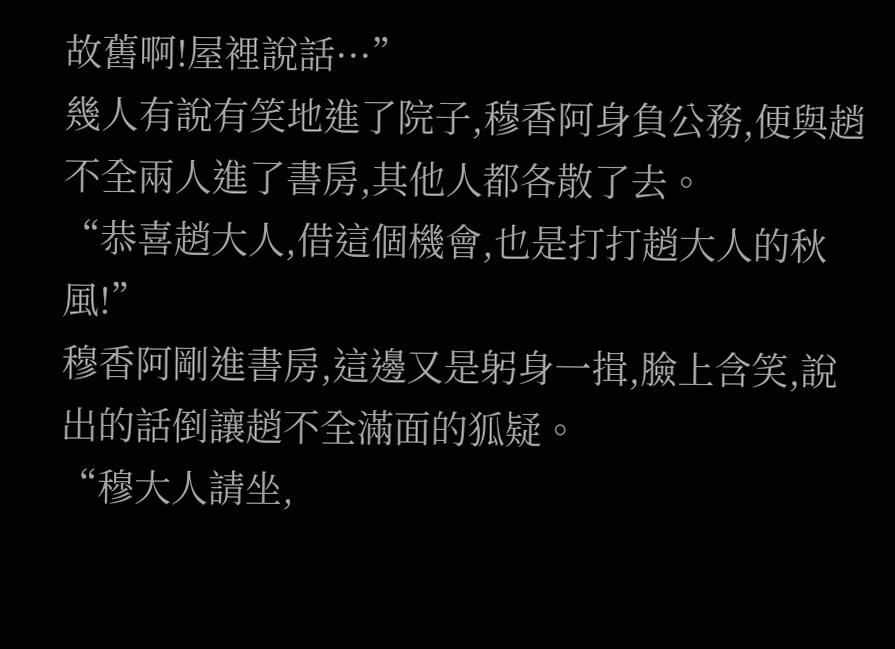故舊啊!屋裡說話···”
幾人有說有笑地進了院子,穆香阿身負公務,便與趙不全兩人進了書房,其他人都各散了去。
“恭喜趙大人,借這個機會,也是打打趙大人的秋風!”
穆香阿剛進書房,這邊又是躬身一揖,臉上含笑,說出的話倒讓趙不全滿面的狐疑。
“穆大人請坐,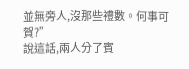並無旁人,沒那些禮數。何事可賀?”
說這話,兩人分了賓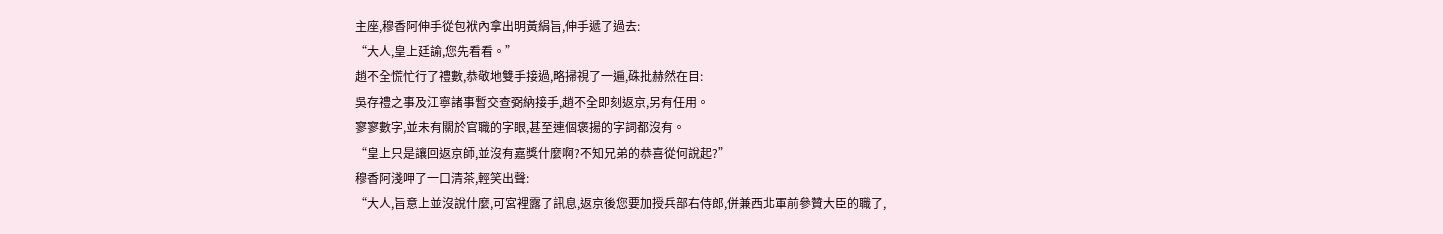主座,穆香阿伸手從包袱內拿出明黃絹旨,伸手遞了過去:
“大人,皇上廷諭,您先看看。”
趙不全慌忙行了禮數,恭敬地雙手接過,略掃視了一遍,硃批赫然在目:
吳存禮之事及江寧諸事暫交查弼納接手,趙不全即刻返京,另有任用。
寥寥數字,並未有關於官職的字眼,甚至連個褒揚的字詞都沒有。
“皇上只是讓回返京師,並沒有嘉獎什麼啊?不知兄弟的恭喜從何說起?”
穆香阿淺呷了一口清茶,輕笑出聲:
“大人,旨意上並沒說什麼,可宮裡露了訊息,返京後您要加授兵部右侍郎,併兼西北軍前參贊大臣的職了,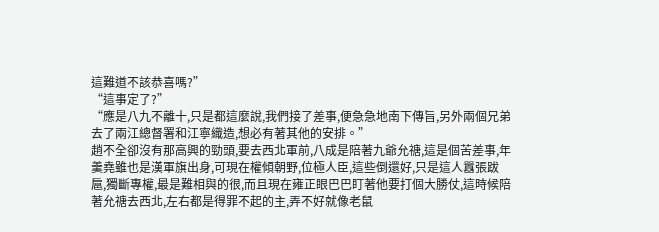這難道不該恭喜嗎?”
“這事定了?”
“應是八九不離十,只是都這麼說,我們接了差事,便急急地南下傳旨,另外兩個兄弟去了兩江總督署和江寧織造,想必有著其他的安排。”
趙不全卻沒有那高興的勁頭,要去西北軍前,八成是陪著九爺允禟,這是個苦差事,年羹堯雖也是漢軍旗出身,可現在權傾朝野,位極人臣,這些倒還好,只是這人囂張跋扈,獨斷專權,最是難相與的很,而且現在雍正眼巴巴盯著他要打個大勝仗,這時候陪著允禟去西北,左右都是得罪不起的主,弄不好就像老鼠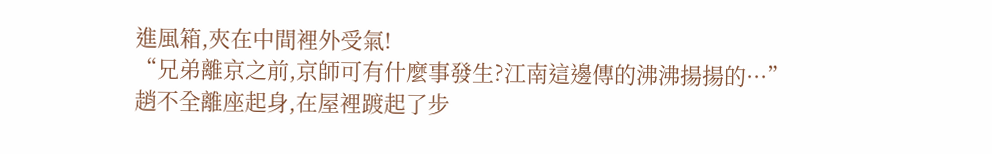進風箱,夾在中間裡外受氣!
“兄弟離京之前,京師可有什麼事發生?江南這邊傳的沸沸揚揚的···”
趙不全離座起身,在屋裡踱起了步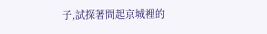子,試探著問起京城裡的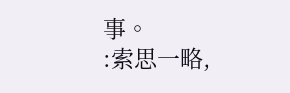事。
:索思一略,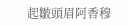起皺頭眉阿香穆